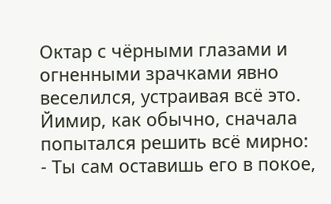Октар с чёрными глазами и огненными зрачками явно веселился, устраивая всё это. Йимир, как обычно, сначала попытался решить всё мирно:
- Ты сам оставишь его в покое,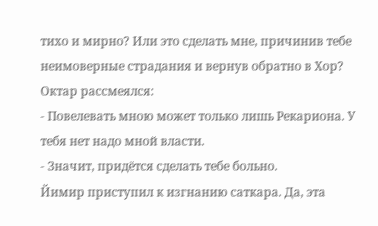тихо и мирно? Или это сделать мне, причинив тебе неимоверные страдания и вернув обратно в Хор?
Октар рассмеялся:
- Повелевать мною может только лишь Рекариона. У тебя нет надо мной власти.
- Значит, придётся сделать тебе больно.
Йимир приступил к изгнанию саткара. Да, эта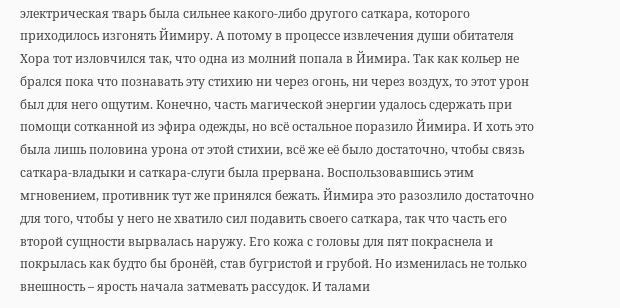электрическая тварь была сильнее какого-либо другого саткара, которого приходилось изгонять Йимиру. А потому в процессе извлечения души обитателя Хора тот изловчился так, что одна из молний попала в Йимира. Так как кольер не брался пока что познавать эту стихию ни через огонь, ни через воздух, то этот урон был для него ощутим. Конечно, часть магической энергии удалось сдержать при помощи сотканной из эфира одежды, но всё остальное поразило Йимира. И хоть это была лишь половина урона от этой стихии, всё же её было достаточно, чтобы связь саткара-владыки и саткара-слуги была прервана. Воспользовавшись этим мгновением, противник тут же принялся бежать. Йимира это разозлило достаточно для того, чтобы у него не хватило сил подавить своего саткара, так что часть его второй сущности вырвалась наружу. Его кожа с головы для пят покраснела и покрылась как будто бы бронёй, став бугристой и грубой. Но изменилась не только внешность – ярость начала затмевать рассудок. И талами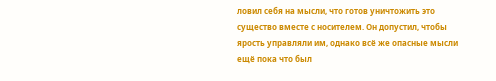ловил себя на мысли, что готов уничтожить это существо вместе с носителем. Он допустил, чтобы ярость управляли им, однако всё же опасные мысли ещё пока что был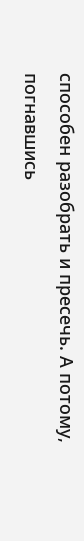способен разобрать и пресечь. А потому, погнавшись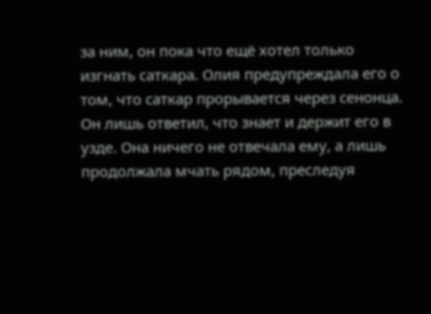за ним, он пока что ещё хотел только изгнать саткара. Олия предупреждала его о том, что саткар прорывается через сенонца. Он лишь ответил, что знает и держит его в узде. Она ничего не отвечала ему, а лишь продолжала мчать рядом, преследуя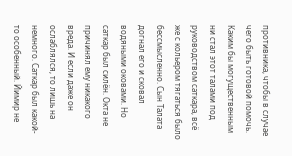противника, чтобы в случае чего быть готовой помочь. Каким бы могущественным ни стал этот талами под руководством саткара, всё же с кольером тягаться было бессмысленно. Сын Талата догнал его и сковал водяными оковами. Но саткар был силён. Окта не причинял ему никакого вреда. И если даже он ослаблялся, то лишь на немного. Саткар был какой-то особенный. Йимир не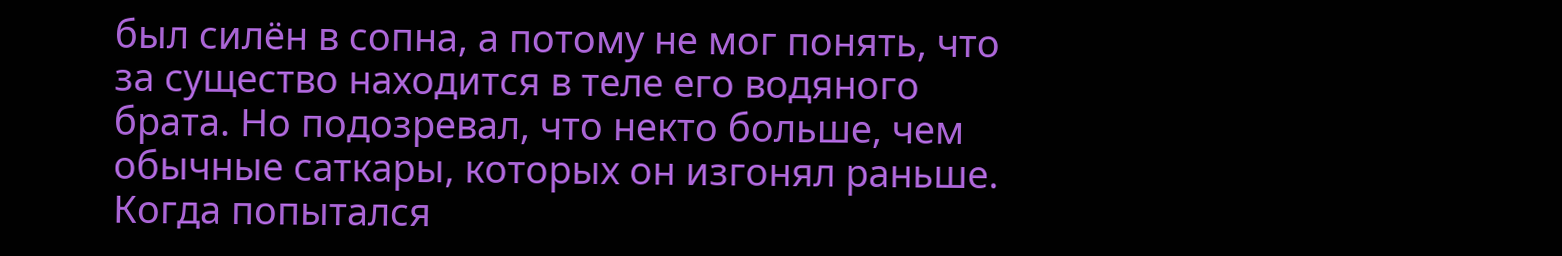был силён в сопна, а потому не мог понять, что за существо находится в теле его водяного брата. Но подозревал, что некто больше, чем обычные саткары, которых он изгонял раньше. Когда попытался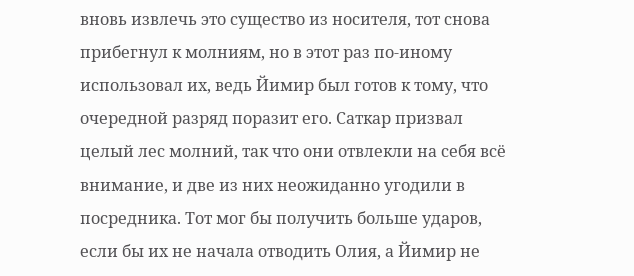вновь извлечь это существо из носителя, тот снова прибегнул к молниям, но в этот раз по-иному использовал их, ведь Йимир был готов к тому, что очередной разряд поразит его. Саткар призвал целый лес молний, так что они отвлекли на себя всё внимание, и две из них неожиданно угодили в посредника. Тот мог бы получить больше ударов, если бы их не начала отводить Олия, а Йимир не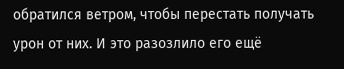обратился ветром, чтобы перестать получать урон от них. И это разозлило его ещё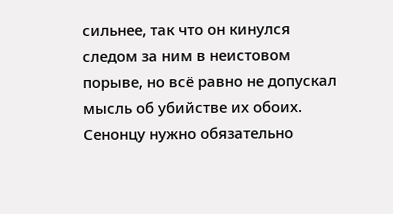сильнее, так что он кинулся следом за ним в неистовом порыве, но всё равно не допускал мысль об убийстве их обоих. Сенонцу нужно обязательно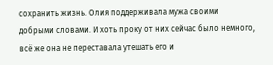сохранить жизнь. Олия поддерживала мужа своими добрыми словами. И хоть проку от них сейчас было немного, всё же она не переставала утешать его и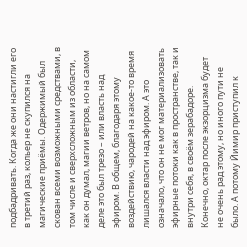подбадривать. Когда же они настигли его в третий раз, кольер не скупился на магические приёмы. Одержимый был скован всеми возможными средствами, в том числе и сверхсложным из области, как он думал, магии ветров, но на самом деле это был трезо – или власть над эфиром. В общем, благодаря этому воздействию, чародей на какое-то время лишался власти над эфиром. А это означало, что он не мог материализовать эфирные потоки как в пространстве, так и внутри себя, в своём зерабадоре. Конечно, октар после экзорцизма будет не очень рад этому, но иного пути не было. А потому Йимир приступил к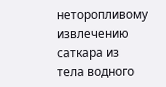неторопливому извлечению саткара из тела водного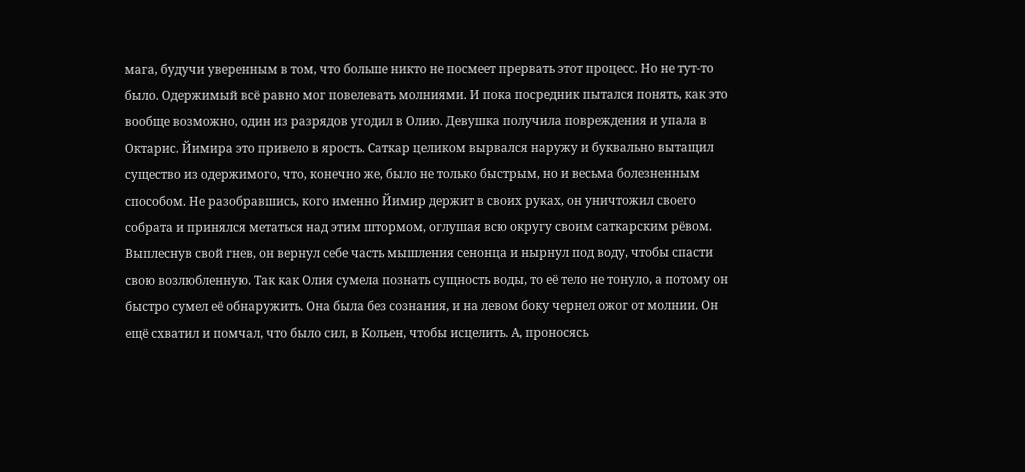мага, будучи уверенным в том, что больше никто не посмеет прервать этот процесс. Но не тут-то было. Одержимый всё равно мог повелевать молниями. И пока посредник пытался понять, как это вообще возможно, один из разрядов угодил в Олию. Девушка получила повреждения и упала в Октарис. Йимира это привело в ярость. Саткар целиком вырвался наружу и буквально вытащил существо из одержимого, что, конечно же, было не только быстрым, но и весьма болезненным способом. Не разобравшись, кого именно Йимир держит в своих руках, он уничтожил своего собрата и принялся метаться над этим штормом, оглушая всю округу своим саткарским рёвом. Выплеснув свой гнев, он вернул себе часть мышления сенонца и нырнул под воду, чтобы спасти свою возлюбленную. Так как Олия сумела познать сущность воды, то её тело не тонуло, а потому он быстро сумел её обнаружить. Она была без сознания, и на левом боку чернел ожог от молнии. Он ещё схватил и помчал, что было сил, в Кольен, чтобы исцелить. А, проносясь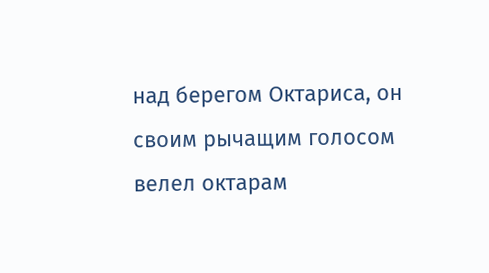над берегом Октариса, он своим рычащим голосом велел октарам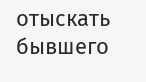отыскать бывшего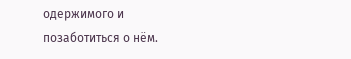одержимого и позаботиться о нём.